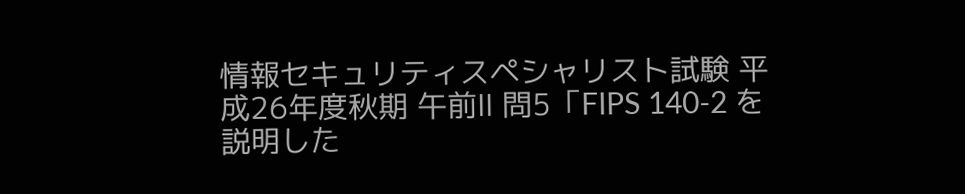情報セキュリティスペシャリスト試験 平成26年度秋期 午前Ⅱ 問5「FIPS 140-2 を説明した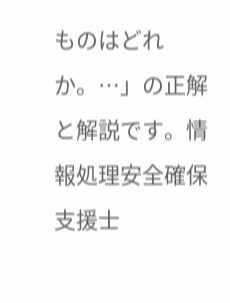ものはどれか。…」の正解と解説です。情報処理安全確保支援士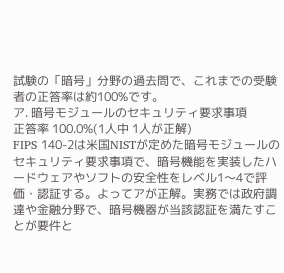試験の「暗号」分野の過去問で、これまでの受験者の正答率は約100%です。
ア. 暗号モジュールのセキュリティ要求事項
正答率 100.0%(1人中 1人が正解)
FIPS 140-2は米国NISTが定めた暗号モジュールのセキュリティ要求事項で、暗号機能を実装したハードウェアやソフトの安全性をレベル1〜4で評価・認証する。よってアが正解。実務では政府調達や金融分野で、暗号機器が当該認証を満たすことが要件と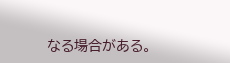なる場合がある。